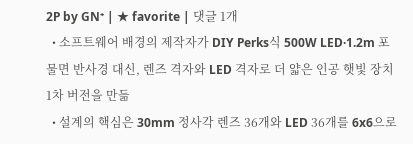2P by GN⁺ | ★ favorite | 댓글 1개
  • 소프트웨어 배경의 제작자가 DIY Perks식 500W LED·1.2m 포물면 반사경 대신, 렌즈 격자와 LED 격자로 더 얇은 인공 햇빛 장치 1차 버전을 만듦
  • 설계의 핵심은 30mm 정사각 렌즈 36개와 LED 36개를 6x6으로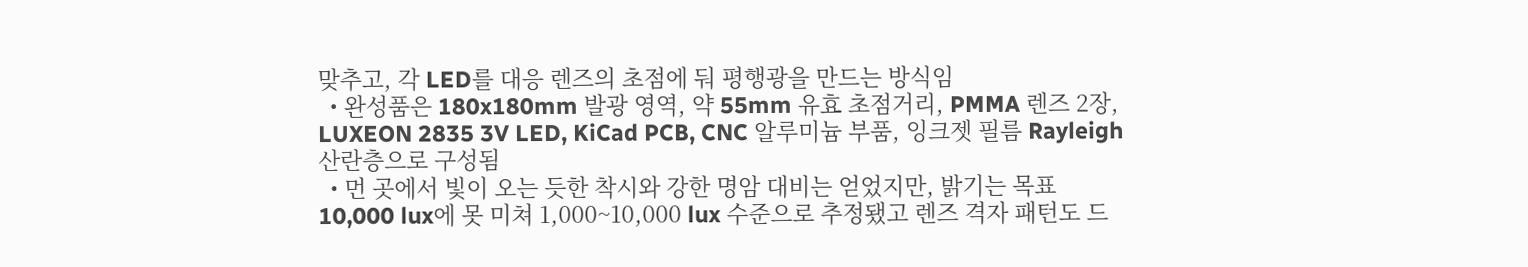맞추고, 각 LED를 대응 렌즈의 초점에 둬 평행광을 만드는 방식임
  • 완성품은 180x180mm 발광 영역, 약 55mm 유효 초점거리, PMMA 렌즈 2장, LUXEON 2835 3V LED, KiCad PCB, CNC 알루미늄 부품, 잉크젯 필름 Rayleigh 산란층으로 구성됨
  • 먼 곳에서 빛이 오는 듯한 착시와 강한 명암 대비는 얻었지만, 밝기는 목표 10,000 lux에 못 미쳐 1,000~10,000 lux 수준으로 추정됐고 렌즈 격자 패턴도 드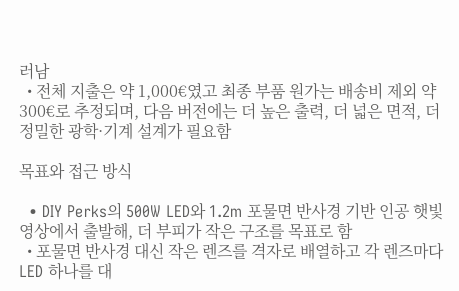러남
  • 전체 지출은 약 1,000€였고 최종 부품 원가는 배송비 제외 약 300€로 추정되며, 다음 버전에는 더 높은 출력, 더 넓은 면적, 더 정밀한 광학·기계 설계가 필요함

목표와 접근 방식

  • DIY Perks의 500W LED와 1.2m 포물면 반사경 기반 인공 햇빛 영상에서 출발해, 더 부피가 작은 구조를 목표로 함
  • 포물면 반사경 대신 작은 렌즈를 격자로 배열하고 각 렌즈마다 LED 하나를 대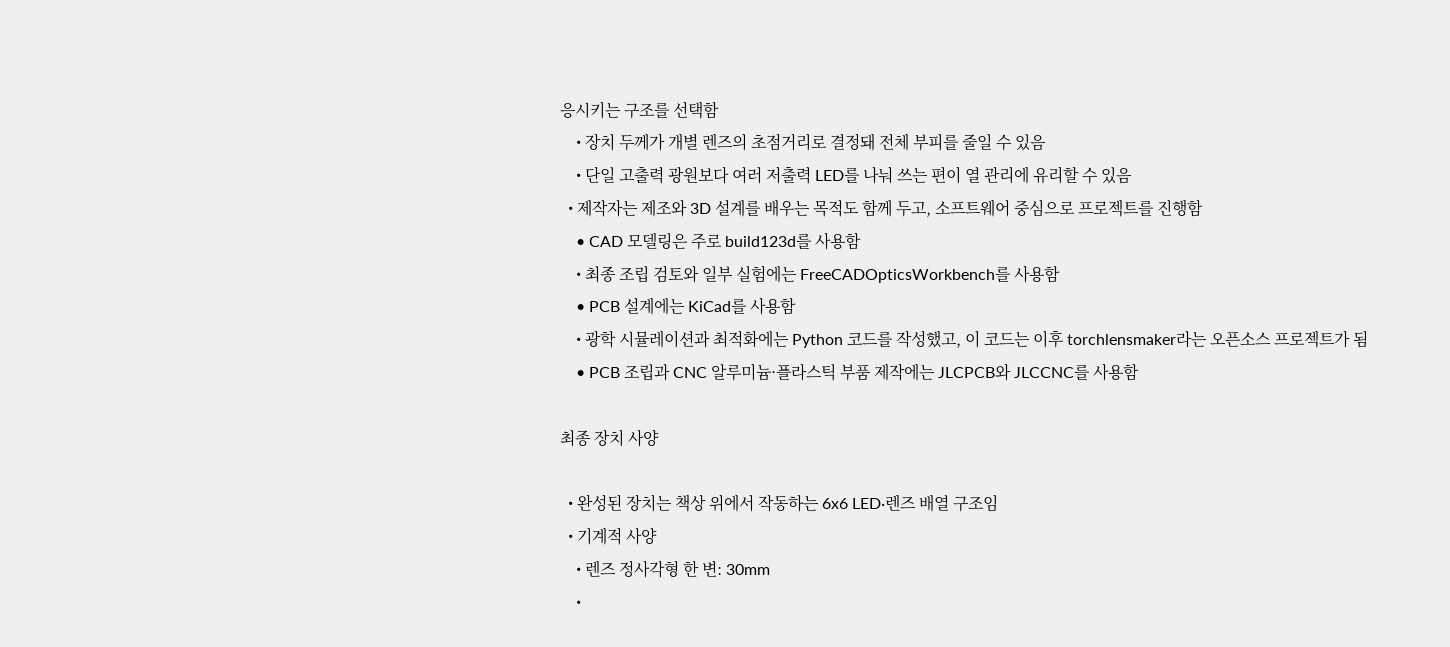응시키는 구조를 선택함
    • 장치 두께가 개별 렌즈의 초점거리로 결정돼 전체 부피를 줄일 수 있음
    • 단일 고출력 광원보다 여러 저출력 LED를 나눠 쓰는 편이 열 관리에 유리할 수 있음
  • 제작자는 제조와 3D 설계를 배우는 목적도 함께 두고, 소프트웨어 중심으로 프로젝트를 진행함
    • CAD 모델링은 주로 build123d를 사용함
    • 최종 조립 검토와 일부 실험에는 FreeCADOpticsWorkbench를 사용함
    • PCB 설계에는 KiCad를 사용함
    • 광학 시뮬레이션과 최적화에는 Python 코드를 작성했고, 이 코드는 이후 torchlensmaker라는 오픈소스 프로젝트가 됨
    • PCB 조립과 CNC 알루미늄·플라스틱 부품 제작에는 JLCPCB와 JLCCNC를 사용함

최종 장치 사양

  • 완성된 장치는 책상 위에서 작동하는 6x6 LED·렌즈 배열 구조임
  • 기계적 사양
    • 렌즈 정사각형 한 변: 30mm
    •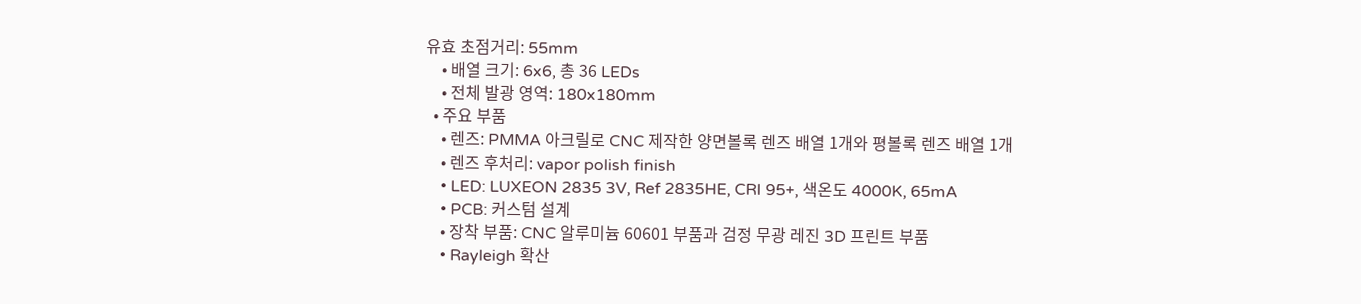유효 초점거리: 55mm
    • 배열 크기: 6x6, 총 36 LEDs
    • 전체 발광 영역: 180x180mm
  • 주요 부품
    • 렌즈: PMMA 아크릴로 CNC 제작한 양면볼록 렌즈 배열 1개와 평볼록 렌즈 배열 1개
    • 렌즈 후처리: vapor polish finish
    • LED: LUXEON 2835 3V, Ref 2835HE, CRI 95+, 색온도 4000K, 65mA
    • PCB: 커스텀 설계
    • 장착 부품: CNC 알루미늄 60601 부품과 검정 무광 레진 3D 프린트 부품
    • Rayleigh 확산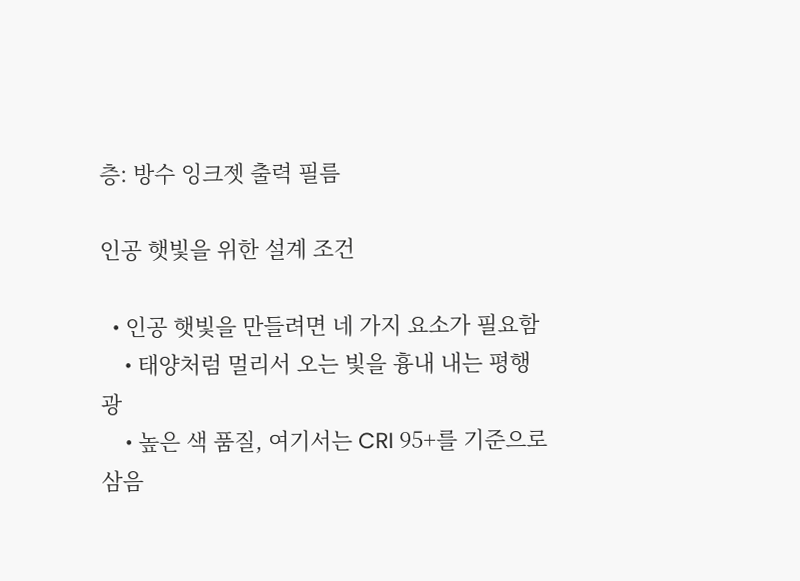층: 방수 잉크젯 출력 필름

인공 햇빛을 위한 설계 조건

  • 인공 햇빛을 만들려면 네 가지 요소가 필요함
    • 태양처럼 멀리서 오는 빛을 흉내 내는 평행광
    • 높은 색 품질, 여기서는 CRI 95+를 기준으로 삼음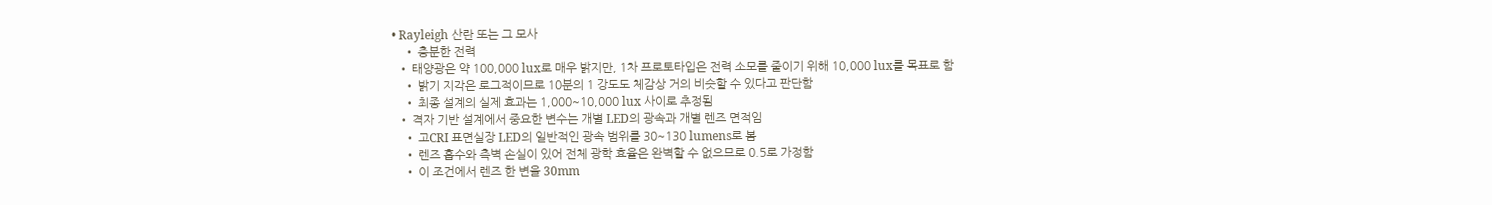• Rayleigh 산란 또는 그 모사
    • 충분한 전력
  • 태양광은 약 100,000 lux로 매우 밝지만, 1차 프로토타입은 전력 소모를 줄이기 위해 10,000 lux를 목표로 함
    • 밝기 지각은 로그적이므로 10분의 1 강도도 체감상 거의 비슷할 수 있다고 판단함
    • 최종 설계의 실제 효과는 1,000~10,000 lux 사이로 추정됨
  • 격자 기반 설계에서 중요한 변수는 개별 LED의 광속과 개별 렌즈 면적임
    • 고CRI 표면실장 LED의 일반적인 광속 범위를 30~130 lumens로 봄
    • 렌즈 흡수와 측벽 손실이 있어 전체 광학 효율은 완벽할 수 없으므로 0.5로 가정함
    • 이 조건에서 렌즈 한 변을 30mm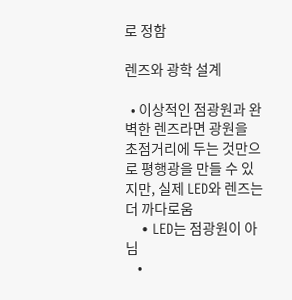로 정함

렌즈와 광학 설계

  • 이상적인 점광원과 완벽한 렌즈라면 광원을 초점거리에 두는 것만으로 평행광을 만들 수 있지만, 실제 LED와 렌즈는 더 까다로움
    • LED는 점광원이 아님
    •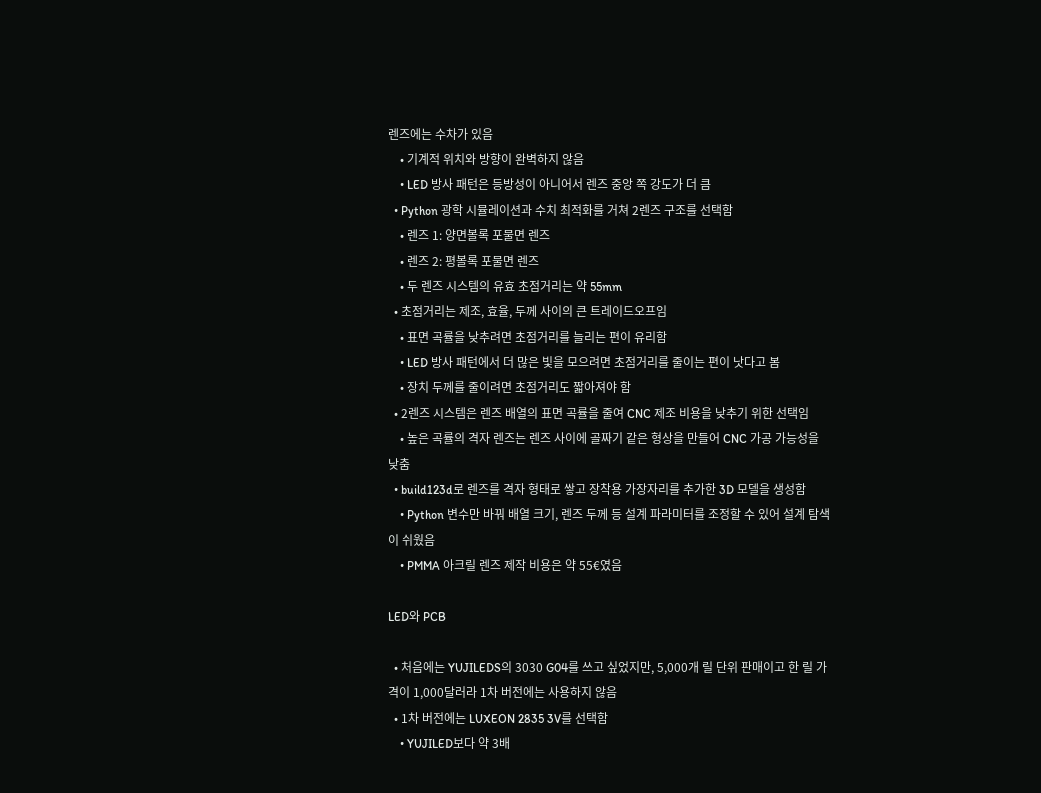렌즈에는 수차가 있음
    • 기계적 위치와 방향이 완벽하지 않음
    • LED 방사 패턴은 등방성이 아니어서 렌즈 중앙 쪽 강도가 더 큼
  • Python 광학 시뮬레이션과 수치 최적화를 거쳐 2렌즈 구조를 선택함
    • 렌즈 1: 양면볼록 포물면 렌즈
    • 렌즈 2: 평볼록 포물면 렌즈
    • 두 렌즈 시스템의 유효 초점거리는 약 55mm
  • 초점거리는 제조, 효율, 두께 사이의 큰 트레이드오프임
    • 표면 곡률을 낮추려면 초점거리를 늘리는 편이 유리함
    • LED 방사 패턴에서 더 많은 빛을 모으려면 초점거리를 줄이는 편이 낫다고 봄
    • 장치 두께를 줄이려면 초점거리도 짧아져야 함
  • 2렌즈 시스템은 렌즈 배열의 표면 곡률을 줄여 CNC 제조 비용을 낮추기 위한 선택임
    • 높은 곡률의 격자 렌즈는 렌즈 사이에 골짜기 같은 형상을 만들어 CNC 가공 가능성을 낮춤
  • build123d로 렌즈를 격자 형태로 쌓고 장착용 가장자리를 추가한 3D 모델을 생성함
    • Python 변수만 바꿔 배열 크기, 렌즈 두께 등 설계 파라미터를 조정할 수 있어 설계 탐색이 쉬웠음
    • PMMA 아크릴 렌즈 제작 비용은 약 55€였음

LED와 PCB

  • 처음에는 YUJILEDS의 3030 G04를 쓰고 싶었지만, 5,000개 릴 단위 판매이고 한 릴 가격이 1,000달러라 1차 버전에는 사용하지 않음
  • 1차 버전에는 LUXEON 2835 3V를 선택함
    • YUJILED보다 약 3배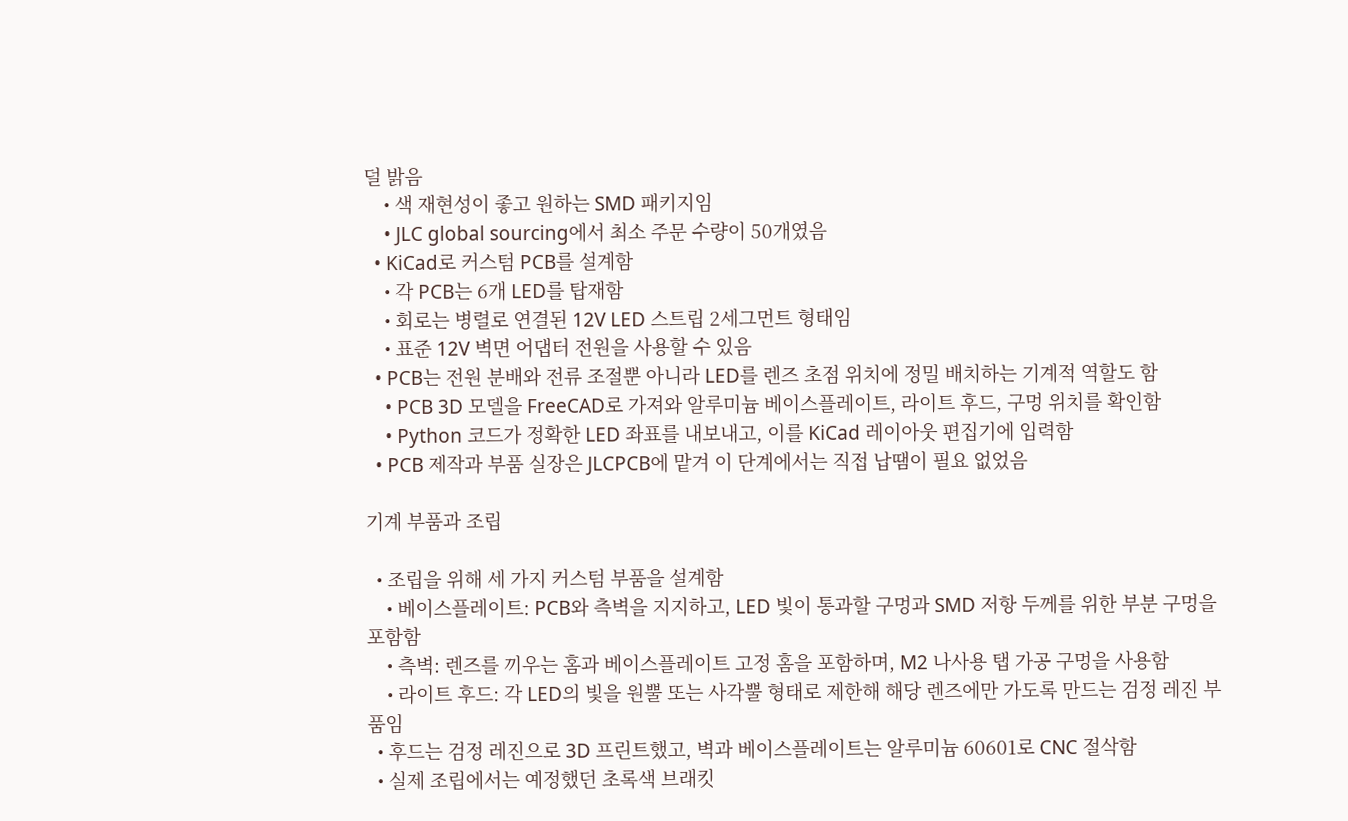덜 밝음
    • 색 재현성이 좋고 원하는 SMD 패키지임
    • JLC global sourcing에서 최소 주문 수량이 50개였음
  • KiCad로 커스텀 PCB를 설계함
    • 각 PCB는 6개 LED를 탑재함
    • 회로는 병렬로 연결된 12V LED 스트립 2세그먼트 형태임
    • 표준 12V 벽면 어댑터 전원을 사용할 수 있음
  • PCB는 전원 분배와 전류 조절뿐 아니라 LED를 렌즈 초점 위치에 정밀 배치하는 기계적 역할도 함
    • PCB 3D 모델을 FreeCAD로 가져와 알루미늄 베이스플레이트, 라이트 후드, 구멍 위치를 확인함
    • Python 코드가 정확한 LED 좌표를 내보내고, 이를 KiCad 레이아웃 편집기에 입력함
  • PCB 제작과 부품 실장은 JLCPCB에 맡겨 이 단계에서는 직접 납땜이 필요 없었음

기계 부품과 조립

  • 조립을 위해 세 가지 커스텀 부품을 설계함
    • 베이스플레이트: PCB와 측벽을 지지하고, LED 빛이 통과할 구멍과 SMD 저항 두께를 위한 부분 구멍을 포함함
    • 측벽: 렌즈를 끼우는 홈과 베이스플레이트 고정 홈을 포함하며, M2 나사용 탭 가공 구멍을 사용함
    • 라이트 후드: 각 LED의 빛을 원뿔 또는 사각뿔 형태로 제한해 해당 렌즈에만 가도록 만드는 검정 레진 부품임
  • 후드는 검정 레진으로 3D 프린트했고, 벽과 베이스플레이트는 알루미늄 60601로 CNC 절삭함
  • 실제 조립에서는 예정했던 초록색 브래킷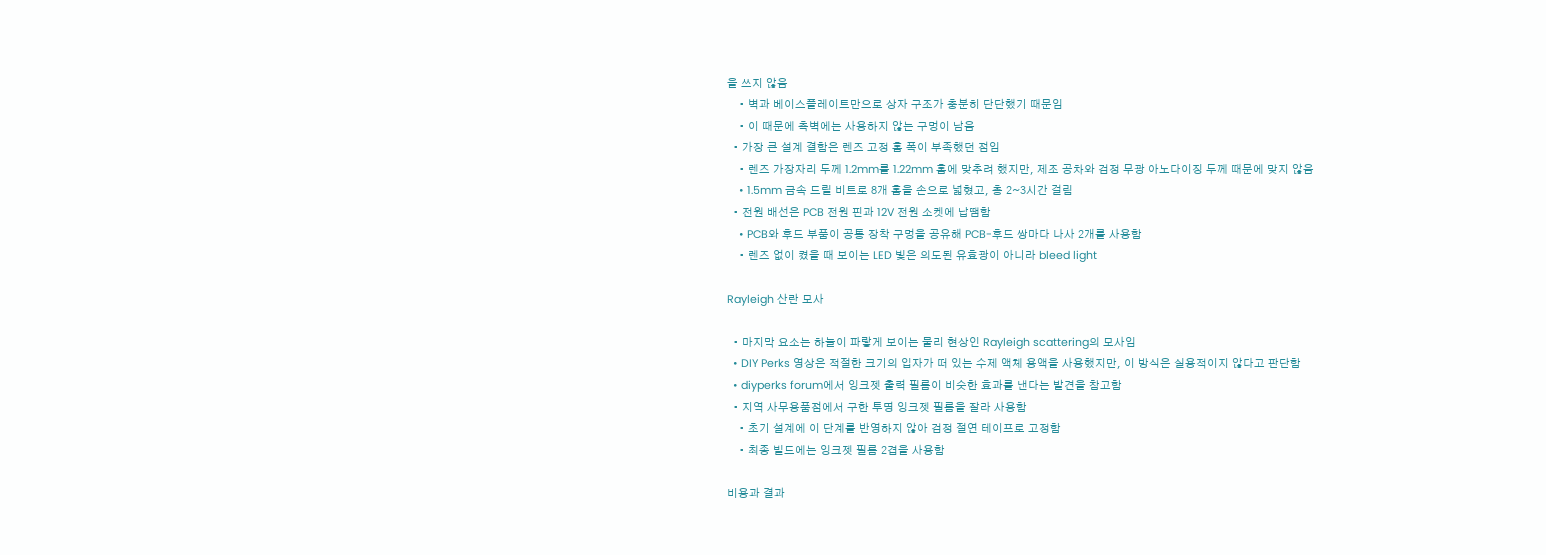을 쓰지 않음
    • 벽과 베이스플레이트만으로 상자 구조가 충분히 단단했기 때문임
    • 이 때문에 측벽에는 사용하지 않는 구멍이 남음
  • 가장 큰 설계 결함은 렌즈 고정 홈 폭이 부족했던 점임
    • 렌즈 가장자리 두께 1.2mm를 1.22mm 홈에 맞추려 했지만, 제조 공차와 검정 무광 아노다이징 두께 때문에 맞지 않음
    • 1.5mm 금속 드릴 비트로 8개 홈을 손으로 넓혔고, 총 2~3시간 걸림
  • 전원 배선은 PCB 전원 핀과 12V 전원 소켓에 납땜함
    • PCB와 후드 부품이 공통 장착 구멍을 공유해 PCB-후드 쌍마다 나사 2개를 사용함
    • 렌즈 없이 켰을 때 보이는 LED 빛은 의도된 유효광이 아니라 bleed light

Rayleigh 산란 모사

  • 마지막 요소는 하늘이 파랗게 보이는 물리 현상인 Rayleigh scattering의 모사임
  • DIY Perks 영상은 적절한 크기의 입자가 떠 있는 수제 액체 용액을 사용했지만, 이 방식은 실용적이지 않다고 판단함
  • diyperks forum에서 잉크젯 출력 필름이 비슷한 효과를 낸다는 발견을 참고함
  • 지역 사무용품점에서 구한 투명 잉크젯 필름을 잘라 사용함
    • 초기 설계에 이 단계를 반영하지 않아 검정 절연 테이프로 고정함
    • 최종 빌드에는 잉크젯 필름 2겹을 사용함

비용과 결과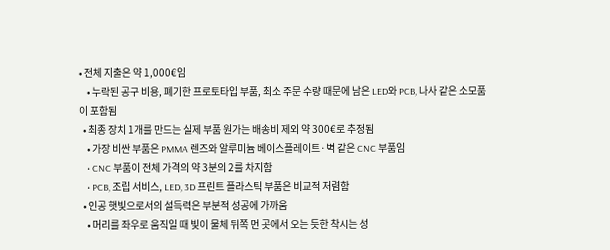• 전체 지출은 약 1,000€임
    • 누락된 공구 비용, 폐기한 프로토타입 부품, 최소 주문 수량 때문에 남은 LED와 PCB, 나사 같은 소모품이 포함됨
  • 최종 장치 1개를 만드는 실제 부품 원가는 배송비 제외 약 300€로 추정됨
    • 가장 비싼 부품은 PMMA 렌즈와 알루미늄 베이스플레이트·벽 같은 CNC 부품임
    • CNC 부품이 전체 가격의 약 3분의 2를 차지함
    • PCB, 조립 서비스, LED, 3D 프린트 플라스틱 부품은 비교적 저렴함
  • 인공 햇빛으로서의 설득력은 부분적 성공에 가까움
    • 머리를 좌우로 움직일 때 빛이 물체 뒤쪽 먼 곳에서 오는 듯한 착시는 성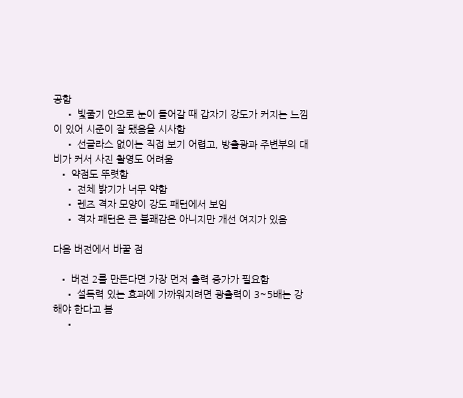공함
    • 빛줄기 안으로 눈이 들어갈 때 갑자기 강도가 커지는 느낌이 있어 시준이 잘 됐음을 시사함
    • 선글라스 없이는 직접 보기 어렵고, 방출광과 주변부의 대비가 커서 사진 촬영도 어려움
  • 약점도 뚜렷함
    • 전체 밝기가 너무 약함
    • 렌즈 격자 모양이 강도 패턴에서 보임
    • 격자 패턴은 큰 불쾌감은 아니지만 개선 여지가 있음

다음 버전에서 바꿀 점

  • 버전 2를 만든다면 가장 먼저 출력 증가가 필요함
    • 설득력 있는 효과에 가까워지려면 광출력이 3~5배는 강해야 한다고 봄
    •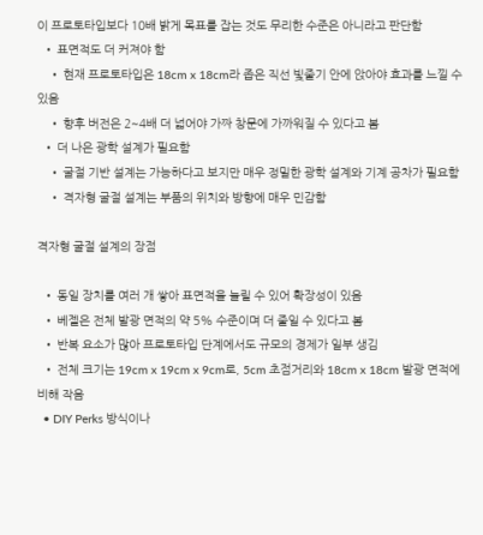이 프로토타입보다 10배 밝게 목표를 잡는 것도 무리한 수준은 아니라고 판단함
  • 표면적도 더 커져야 함
    • 현재 프로토타입은 18cm x 18cm라 좁은 직선 빛줄기 안에 앉아야 효과를 느낄 수 있음
    • 향후 버전은 2~4배 더 넓어야 가짜 창문에 가까워질 수 있다고 봄
  • 더 나은 광학 설계가 필요함
    • 굴절 기반 설계는 가능하다고 보지만 매우 정밀한 광학 설계와 기계 공차가 필요함
    • 격자형 굴절 설계는 부품의 위치와 방향에 매우 민감함

격자형 굴절 설계의 장점

  • 동일 장치를 여러 개 쌓아 표면적을 늘릴 수 있어 확장성이 있음
  • 베젤은 전체 발광 면적의 약 5% 수준이며 더 줄일 수 있다고 봄
  • 반복 요소가 많아 프로토타입 단계에서도 규모의 경제가 일부 생김
  • 전체 크기는 19cm x 19cm x 9cm로, 5cm 초점거리와 18cm x 18cm 발광 면적에 비해 작음
  • DIY Perks 방식이나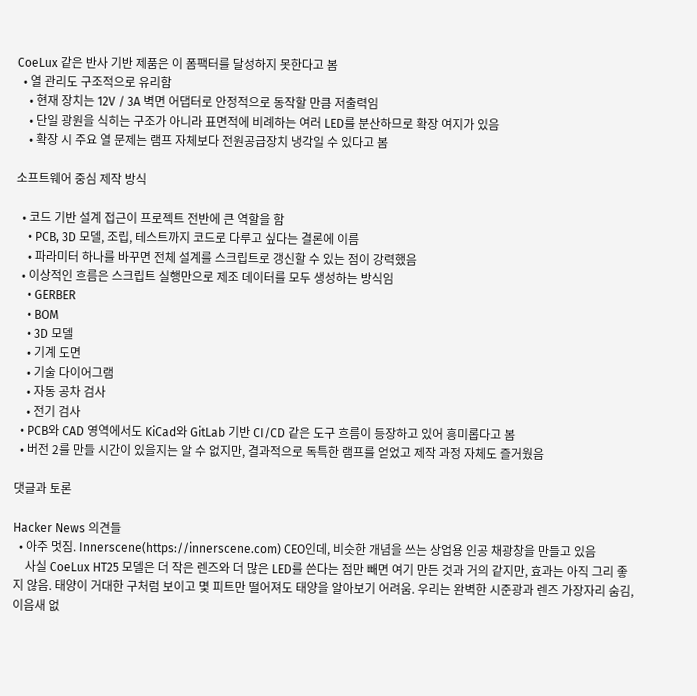CoeLux 같은 반사 기반 제품은 이 폼팩터를 달성하지 못한다고 봄
  • 열 관리도 구조적으로 유리함
    • 현재 장치는 12V / 3A 벽면 어댑터로 안정적으로 동작할 만큼 저출력임
    • 단일 광원을 식히는 구조가 아니라 표면적에 비례하는 여러 LED를 분산하므로 확장 여지가 있음
    • 확장 시 주요 열 문제는 램프 자체보다 전원공급장치 냉각일 수 있다고 봄

소프트웨어 중심 제작 방식

  • 코드 기반 설계 접근이 프로젝트 전반에 큰 역할을 함
    • PCB, 3D 모델, 조립, 테스트까지 코드로 다루고 싶다는 결론에 이름
    • 파라미터 하나를 바꾸면 전체 설계를 스크립트로 갱신할 수 있는 점이 강력했음
  • 이상적인 흐름은 스크립트 실행만으로 제조 데이터를 모두 생성하는 방식임
    • GERBER
    • BOM
    • 3D 모델
    • 기계 도면
    • 기술 다이어그램
    • 자동 공차 검사
    • 전기 검사
  • PCB와 CAD 영역에서도 KiCad와 GitLab 기반 CI/CD 같은 도구 흐름이 등장하고 있어 흥미롭다고 봄
  • 버전 2를 만들 시간이 있을지는 알 수 없지만, 결과적으로 독특한 램프를 얻었고 제작 과정 자체도 즐거웠음

댓글과 토론

Hacker News 의견들
  • 아주 멋짐. Innerscene(https://innerscene.com) CEO인데, 비슷한 개념을 쓰는 상업용 인공 채광창을 만들고 있음
    사실 CoeLux HT25 모델은 더 작은 렌즈와 더 많은 LED를 쓴다는 점만 빼면 여기 만든 것과 거의 같지만, 효과는 아직 그리 좋지 않음. 태양이 거대한 구처럼 보이고 몇 피트만 떨어져도 태양을 알아보기 어려움. 우리는 완벽한 시준광과 렌즈 가장자리 숨김, 이음새 없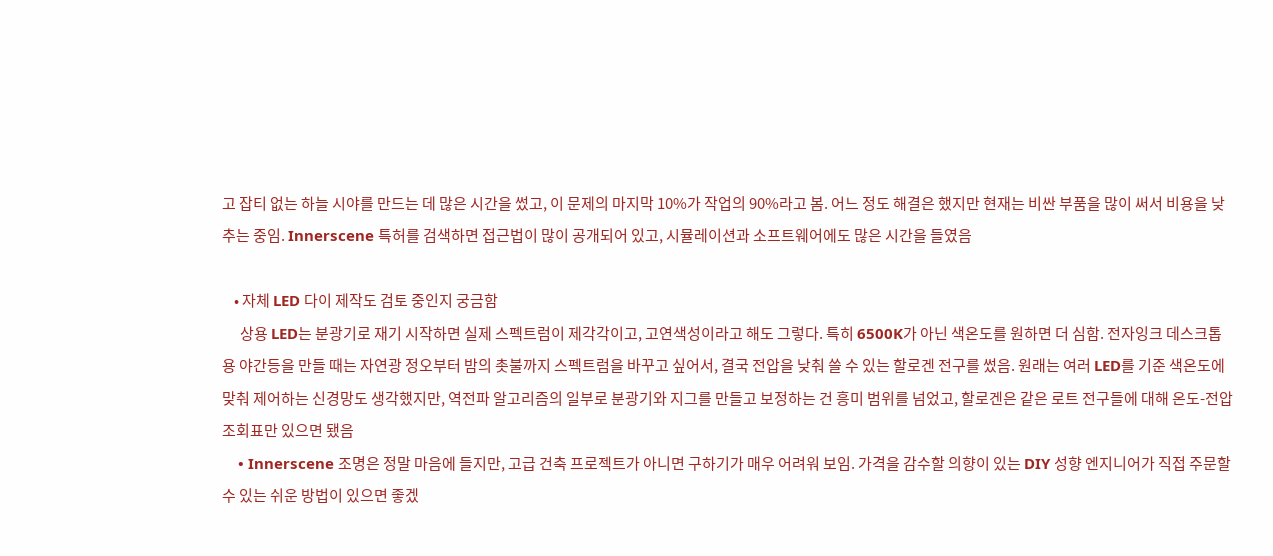고 잡티 없는 하늘 시야를 만드는 데 많은 시간을 썼고, 이 문제의 마지막 10%가 작업의 90%라고 봄. 어느 정도 해결은 했지만 현재는 비싼 부품을 많이 써서 비용을 낮추는 중임. Innerscene 특허를 검색하면 접근법이 많이 공개되어 있고, 시뮬레이션과 소프트웨어에도 많은 시간을 들였음

    • 자체 LED 다이 제작도 검토 중인지 궁금함
      상용 LED는 분광기로 재기 시작하면 실제 스펙트럼이 제각각이고, 고연색성이라고 해도 그렇다. 특히 6500K가 아닌 색온도를 원하면 더 심함. 전자잉크 데스크톱용 야간등을 만들 때는 자연광 정오부터 밤의 촛불까지 스펙트럼을 바꾸고 싶어서, 결국 전압을 낮춰 쓸 수 있는 할로겐 전구를 썼음. 원래는 여러 LED를 기준 색온도에 맞춰 제어하는 신경망도 생각했지만, 역전파 알고리즘의 일부로 분광기와 지그를 만들고 보정하는 건 흥미 범위를 넘었고, 할로겐은 같은 로트 전구들에 대해 온도-전압 조회표만 있으면 됐음
    • Innerscene 조명은 정말 마음에 들지만, 고급 건축 프로젝트가 아니면 구하기가 매우 어려워 보임. 가격을 감수할 의향이 있는 DIY 성향 엔지니어가 직접 주문할 수 있는 쉬운 방법이 있으면 좋겠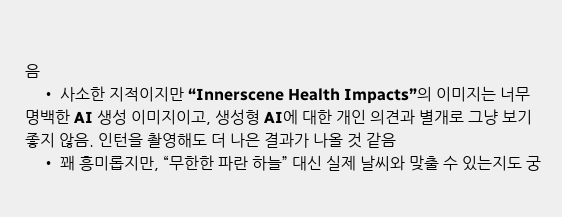음
    • 사소한 지적이지만 “Innerscene Health Impacts”의 이미지는 너무 명백한 AI 생성 이미지이고, 생성형 AI에 대한 개인 의견과 별개로 그냥 보기 좋지 않음. 인턴을 촬영해도 더 나은 결과가 나올 것 같음
    • 꽤 흥미롭지만, “무한한 파란 하늘” 대신 실제 날씨와 맞출 수 있는지도 궁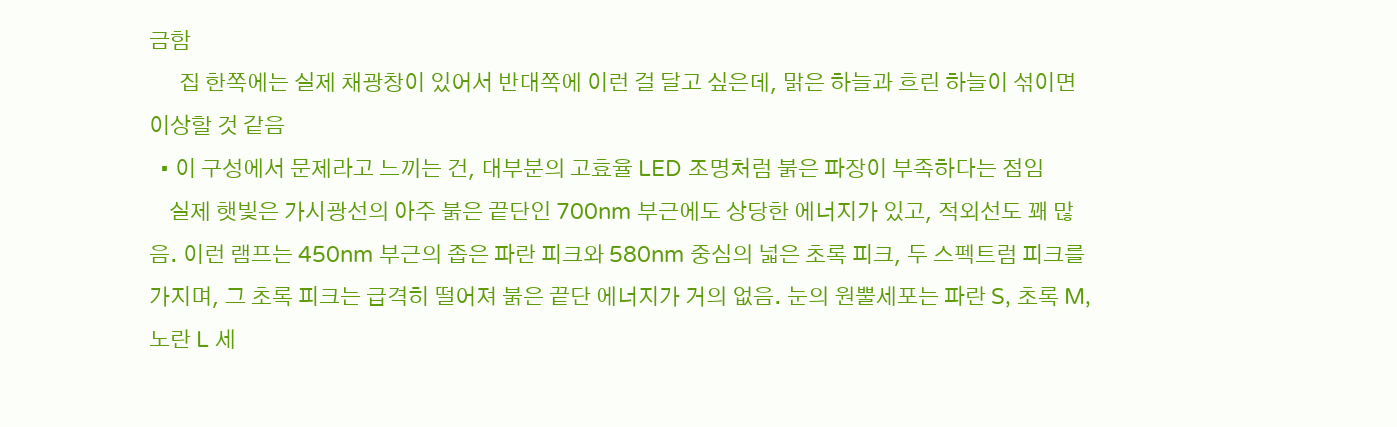금함
      집 한쪽에는 실제 채광창이 있어서 반대쪽에 이런 걸 달고 싶은데, 맑은 하늘과 흐린 하늘이 섞이면 이상할 것 같음
  • 이 구성에서 문제라고 느끼는 건, 대부분의 고효율 LED 조명처럼 붉은 파장이 부족하다는 점임
    실제 햇빛은 가시광선의 아주 붉은 끝단인 700nm 부근에도 상당한 에너지가 있고, 적외선도 꽤 많음. 이런 램프는 450nm 부근의 좁은 파란 피크와 580nm 중심의 넓은 초록 피크, 두 스펙트럼 피크를 가지며, 그 초록 피크는 급격히 떨어져 붉은 끝단 에너지가 거의 없음. 눈의 원뿔세포는 파란 S, 초록 M, 노란 L 세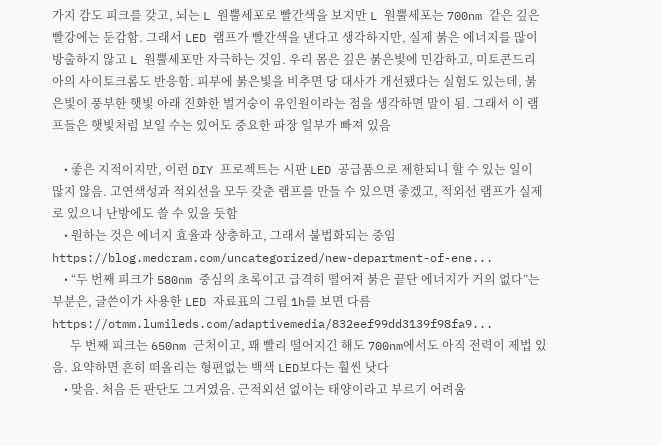가지 감도 피크를 갖고, 뇌는 L 원뿔세포로 빨간색을 보지만 L 원뿔세포는 700nm 같은 깊은 빨강에는 둔감함. 그래서 LED 램프가 빨간색을 낸다고 생각하지만, 실제 붉은 에너지를 많이 방출하지 않고 L 원뿔세포만 자극하는 것임. 우리 몸은 깊은 붉은빛에 민감하고, 미토콘드리아의 사이토크롬도 반응함. 피부에 붉은빛을 비추면 당 대사가 개선됐다는 실험도 있는데, 붉은빛이 풍부한 햇빛 아래 진화한 벌거숭이 유인원이라는 점을 생각하면 말이 됨. 그래서 이 램프들은 햇빛처럼 보일 수는 있어도 중요한 파장 일부가 빠져 있음

    • 좋은 지적이지만, 이런 DIY 프로젝트는 시판 LED 공급품으로 제한되니 할 수 있는 일이 많지 않음. 고연색성과 적외선을 모두 갖춘 램프를 만들 수 있으면 좋겠고, 적외선 램프가 실제로 있으니 난방에도 쓸 수 있을 듯함
    • 원하는 것은 에너지 효율과 상충하고, 그래서 불법화되는 중임 https://blog.medcram.com/uncategorized/new-department-of-ene...
    • “두 번째 피크가 580nm 중심의 초록이고 급격히 떨어져 붉은 끝단 에너지가 거의 없다”는 부분은, 글쓴이가 사용한 LED 자료표의 그림 1h를 보면 다름 https://otmm.lumileds.com/adaptivemedia/832eef99dd3139f98fa9...
      두 번째 피크는 650nm 근처이고, 꽤 빨리 떨어지긴 해도 700nm에서도 아직 전력이 제법 있음. 요약하면 흔히 떠올리는 형편없는 백색 LED보다는 훨씬 낫다
    • 맞음. 처음 든 판단도 그거였음. 근적외선 없이는 태양이라고 부르기 어려움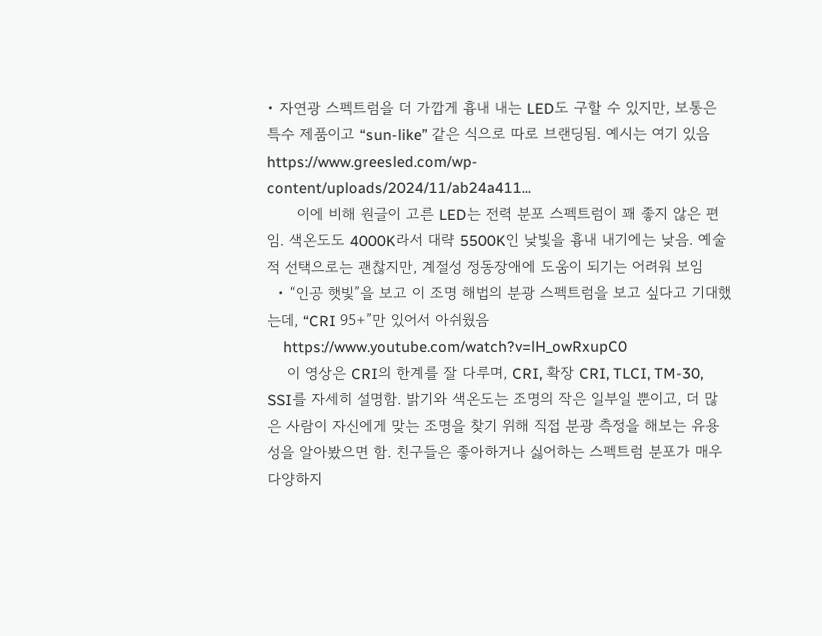• 자연광 스펙트럼을 더 가깝게 흉내 내는 LED도 구할 수 있지만, 보통은 특수 제품이고 “sun-like” 같은 식으로 따로 브랜딩됨. 예시는 여기 있음 https://www.greesled.com/wp-content/uploads/2024/11/ab24a411...
      이에 비해 원글이 고른 LED는 전력 분포 스펙트럼이 꽤 좋지 않은 편임. 색온도도 4000K라서 대략 5500K인 낮빛을 흉내 내기에는 낮음. 예술적 선택으로는 괜찮지만, 계절성 정동장애에 도움이 되기는 어려워 보임
  • “인공 햇빛”을 보고 이 조명 해법의 분광 스펙트럼을 보고 싶다고 기대했는데, “CRI 95+”만 있어서 아쉬웠음
    https://www.youtube.com/watch?v=lH_owRxupC0
    이 영상은 CRI의 한계를 잘 다루며, CRI, 확장 CRI, TLCI, TM-30, SSI를 자세히 설명함. 밝기와 색온도는 조명의 작은 일부일 뿐이고, 더 많은 사람이 자신에게 맞는 조명을 찾기 위해 직접 분광 측정을 해보는 유용성을 알아봤으면 함. 친구들은 좋아하거나 싫어하는 스펙트럼 분포가 매우 다양하지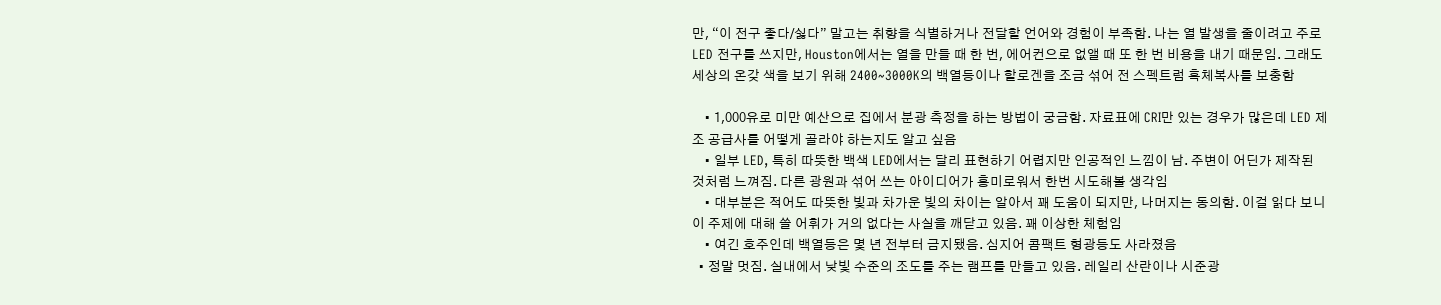만, “이 전구 좋다/싫다” 말고는 취향을 식별하거나 전달할 언어와 경험이 부족함. 나는 열 발생을 줄이려고 주로 LED 전구를 쓰지만, Houston에서는 열을 만들 때 한 번, 에어컨으로 없앨 때 또 한 번 비용을 내기 때문임. 그래도 세상의 온갖 색을 보기 위해 2400~3000K의 백열등이나 할로겐을 조금 섞어 전 스펙트럼 흑체복사를 보충함

    • 1,000유로 미만 예산으로 집에서 분광 측정을 하는 방법이 궁금함. 자료표에 CRI만 있는 경우가 많은데 LED 제조 공급사를 어떻게 골라야 하는지도 알고 싶음
    • 일부 LED, 특히 따뜻한 백색 LED에서는 달리 표현하기 어렵지만 인공적인 느낌이 남. 주변이 어딘가 제작된 것처럼 느껴짐. 다른 광원과 섞어 쓰는 아이디어가 흥미로워서 한번 시도해볼 생각임
    • 대부분은 적어도 따뜻한 빛과 차가운 빛의 차이는 알아서 꽤 도움이 되지만, 나머지는 동의함. 이걸 읽다 보니 이 주제에 대해 쓸 어휘가 거의 없다는 사실을 깨닫고 있음. 꽤 이상한 체험임
    • 여긴 호주인데 백열등은 몇 년 전부터 금지됐음. 심지어 콤팩트 형광등도 사라졌음
  • 정말 멋짐. 실내에서 낮빛 수준의 조도를 주는 램프를 만들고 있음. 레일리 산란이나 시준광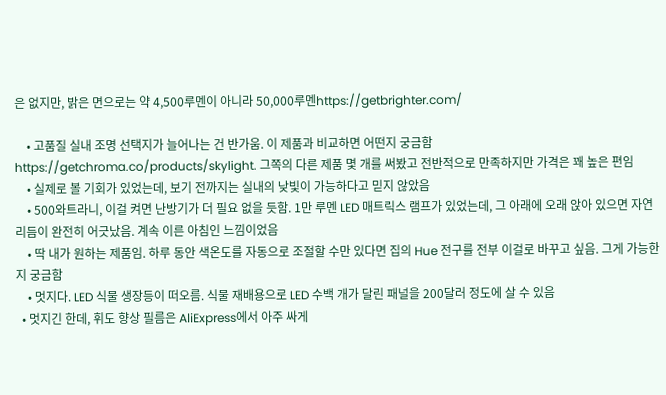은 없지만, 밝은 면으로는 약 4,500루멘이 아니라 50,000루멘https://getbrighter.com/

    • 고품질 실내 조명 선택지가 늘어나는 건 반가움. 이 제품과 비교하면 어떤지 궁금함 https://getchroma.co/products/skylight. 그쪽의 다른 제품 몇 개를 써봤고 전반적으로 만족하지만 가격은 꽤 높은 편임
    • 실제로 볼 기회가 있었는데, 보기 전까지는 실내의 낮빛이 가능하다고 믿지 않았음
    • 500와트라니, 이걸 켜면 난방기가 더 필요 없을 듯함. 1만 루멘 LED 매트릭스 램프가 있었는데, 그 아래에 오래 앉아 있으면 자연 리듬이 완전히 어긋났음. 계속 이른 아침인 느낌이었음
    • 딱 내가 원하는 제품임. 하루 동안 색온도를 자동으로 조절할 수만 있다면 집의 Hue 전구를 전부 이걸로 바꾸고 싶음. 그게 가능한지 궁금함
    • 멋지다. LED 식물 생장등이 떠오름. 식물 재배용으로 LED 수백 개가 달린 패널을 200달러 정도에 살 수 있음
  • 멋지긴 한데, 휘도 향상 필름은 AliExpress에서 아주 싸게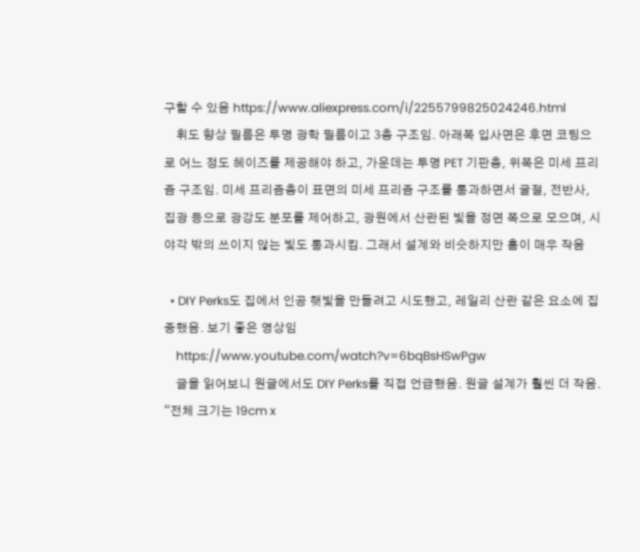구할 수 있음 https://www.aliexpress.com/i/2255799825024246.html
    휘도 향상 필름은 투명 광학 필름이고 3층 구조임. 아래쪽 입사면은 후면 코팅으로 어느 정도 헤이즈를 제공해야 하고, 가운데는 투명 PET 기판층, 위쪽은 미세 프리즘 구조임. 미세 프리즘층이 표면의 미세 프리즘 구조를 통과하면서 굴절, 전반사, 집광 등으로 광강도 분포를 제어하고, 광원에서 산란된 빛을 정면 쪽으로 모으며, 시야각 밖의 쓰이지 않는 빛도 통과시킴. 그래서 설계와 비슷하지만 홈이 매우 작음

  • DIY Perks도 집에서 인공 햇빛을 만들려고 시도했고, 레일리 산란 같은 요소에 집중했음. 보기 좋은 영상임
    https://www.youtube.com/watch?v=6bqBsHSwPgw
    글을 읽어보니 원글에서도 DIY Perks를 직접 언급했음. 원글 설계가 훨씬 더 작음. “전체 크기는 19cm x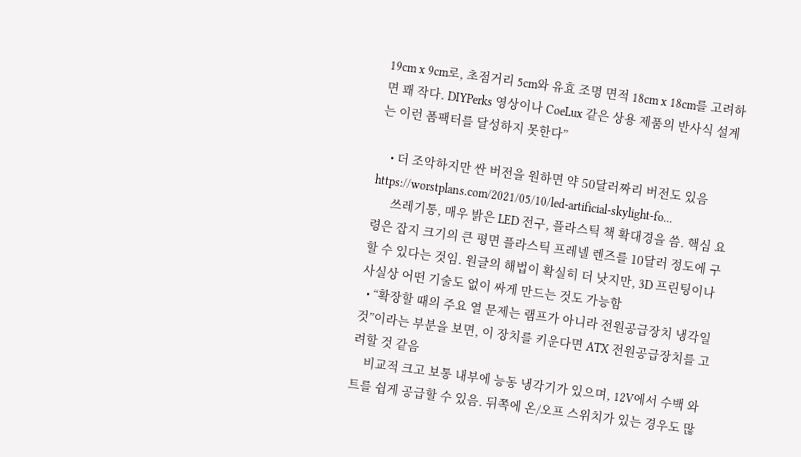19cm x 9cm로, 초점거리 5cm와 유효 조명 면적 18cm x 18cm를 고려하면 꽤 작다. DIYPerks 영상이나 CoeLux 같은 상용 제품의 반사식 설계는 이런 폼팩터를 달성하지 못한다”

    • 더 조악하지만 싼 버전을 원하면 약 50달러짜리 버전도 있음 https://worstplans.com/2021/05/10/led-artificial-skylight-fo...
      쓰레기통, 매우 밝은 LED 전구, 플라스틱 책 확대경을 씀. 핵심 요령은 잡지 크기의 큰 평면 플라스틱 프레넬 렌즈를 10달러 정도에 구할 수 있다는 것임. 원글의 해법이 확실히 더 낫지만, 3D 프린팅이나 사실상 어떤 기술도 없이 싸게 만드는 것도 가능함
  • “확장할 때의 주요 열 문제는 램프가 아니라 전원공급장치 냉각일 것”이라는 부분을 보면, 이 장치를 키운다면 ATX 전원공급장치를 고려할 것 같음
    비교적 크고 보통 내부에 능동 냉각기가 있으며, 12V에서 수백 와트를 쉽게 공급할 수 있음. 뒤쪽에 온/오프 스위치가 있는 경우도 많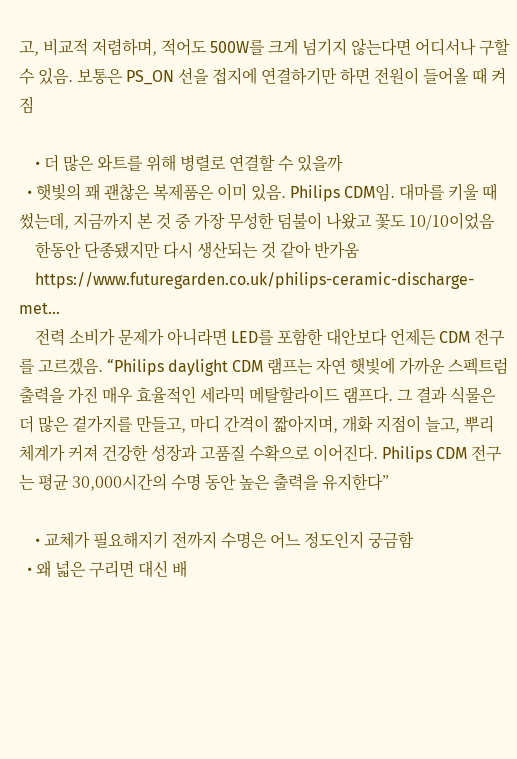고, 비교적 저렴하며, 적어도 500W를 크게 넘기지 않는다면 어디서나 구할 수 있음. 보통은 PS_ON 선을 접지에 연결하기만 하면 전원이 들어올 때 켜짐

    • 더 많은 와트를 위해 병렬로 연결할 수 있을까
  • 햇빛의 꽤 괜찮은 복제품은 이미 있음. Philips CDM임. 대마를 키울 때 썼는데, 지금까지 본 것 중 가장 무성한 덤불이 나왔고 꽃도 10/10이었음
    한동안 단종됐지만 다시 생산되는 것 같아 반가움
    https://www.futuregarden.co.uk/philips-ceramic-discharge-met...
    전력 소비가 문제가 아니라면 LED를 포함한 대안보다 언제든 CDM 전구를 고르겠음. “Philips daylight CDM 램프는 자연 햇빛에 가까운 스펙트럼 출력을 가진 매우 효율적인 세라믹 메탈할라이드 램프다. 그 결과 식물은 더 많은 곁가지를 만들고, 마디 간격이 짧아지며, 개화 지점이 늘고, 뿌리 체계가 커져 건강한 성장과 고품질 수확으로 이어진다. Philips CDM 전구는 평균 30,000시간의 수명 동안 높은 출력을 유지한다”

    • 교체가 필요해지기 전까지 수명은 어느 정도인지 궁금함
  • 왜 넓은 구리면 대신 배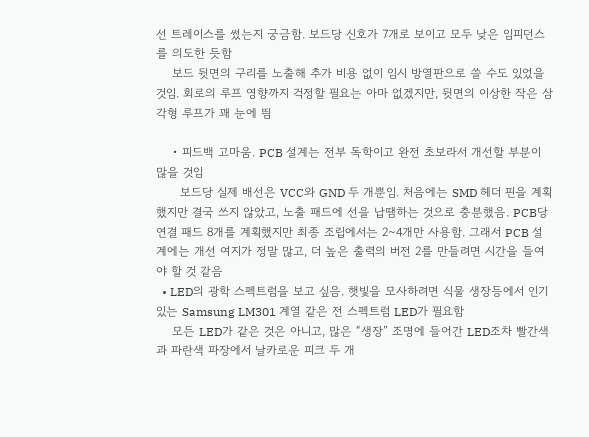선 트레이스를 썼는지 궁금함. 보드당 신호가 7개로 보이고 모두 낮은 임피던스를 의도한 듯함
    보드 뒷면의 구리를 노출해 추가 비용 없이 임시 방열판으로 쓸 수도 있었을 것임. 회로의 루프 영향까지 걱정할 필요는 아마 없겠지만, 뒷면의 이상한 작은 삼각형 루프가 꽤 눈에 띔

    • 피드백 고마움. PCB 설계는 전부 독학이고 완전 초보라서 개선할 부분이 많을 것임
      보드당 실제 배선은 VCC와 GND 두 개뿐임. 처음에는 SMD 헤더 핀을 계획했지만 결국 쓰지 않았고, 노출 패드에 선을 납땜하는 것으로 충분했음. PCB당 연결 패드 8개를 계획했지만 최종 조립에서는 2~4개만 사용함. 그래서 PCB 설계에는 개선 여지가 정말 많고, 더 높은 출력의 버전 2를 만들려면 시간을 들여야 할 것 같음
  • LED의 광학 스펙트럼을 보고 싶음. 햇빛을 모사하려면 식물 생장등에서 인기 있는 Samsung LM301 계열 같은 전 스펙트럼 LED가 필요함
    모든 LED가 같은 것은 아니고, 많은 “생장” 조명에 들어간 LED조차 빨간색과 파란색 파장에서 날카로운 피크 두 개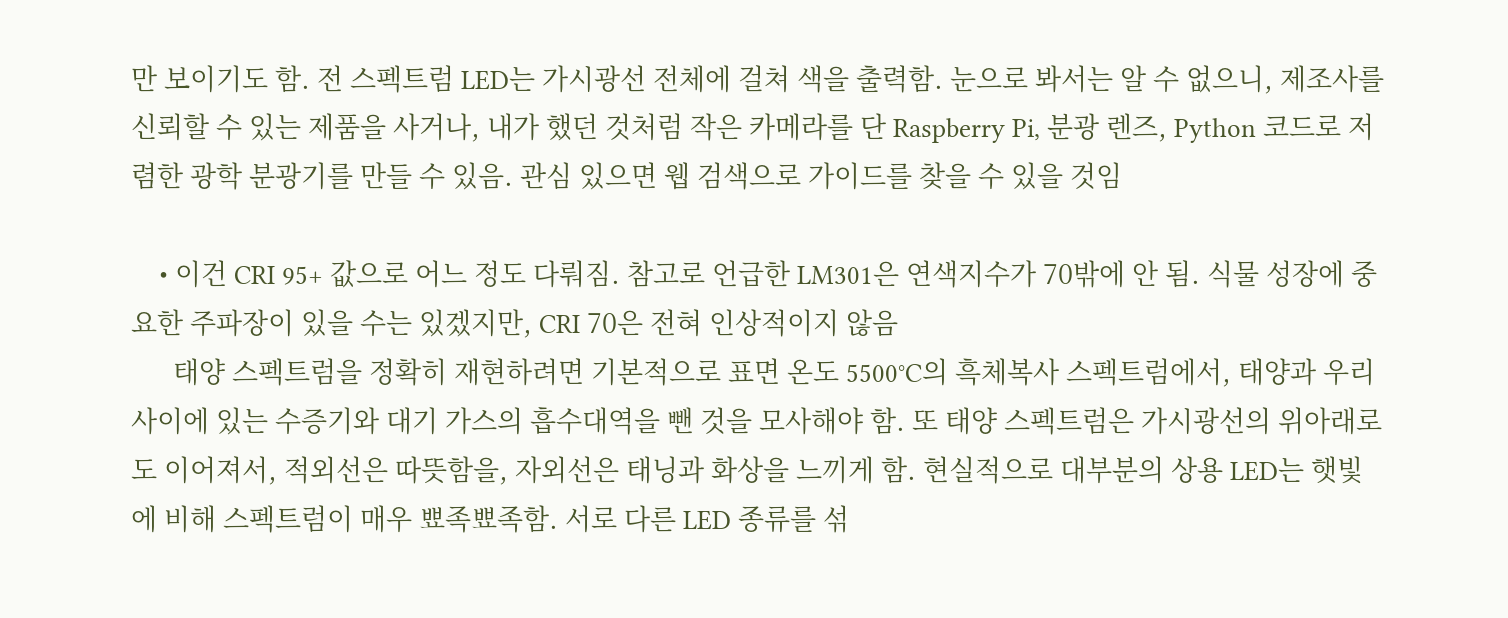만 보이기도 함. 전 스펙트럼 LED는 가시광선 전체에 걸쳐 색을 출력함. 눈으로 봐서는 알 수 없으니, 제조사를 신뢰할 수 있는 제품을 사거나, 내가 했던 것처럼 작은 카메라를 단 Raspberry Pi, 분광 렌즈, Python 코드로 저렴한 광학 분광기를 만들 수 있음. 관심 있으면 웹 검색으로 가이드를 찾을 수 있을 것임

    • 이건 CRI 95+ 값으로 어느 정도 다뤄짐. 참고로 언급한 LM301은 연색지수가 70밖에 안 됨. 식물 성장에 중요한 주파장이 있을 수는 있겠지만, CRI 70은 전혀 인상적이지 않음
      태양 스펙트럼을 정확히 재현하려면 기본적으로 표면 온도 5500°C의 흑체복사 스펙트럼에서, 태양과 우리 사이에 있는 수증기와 대기 가스의 흡수대역을 뺀 것을 모사해야 함. 또 태양 스펙트럼은 가시광선의 위아래로도 이어져서, 적외선은 따뜻함을, 자외선은 태닝과 화상을 느끼게 함. 현실적으로 대부분의 상용 LED는 햇빛에 비해 스펙트럼이 매우 뾰족뾰족함. 서로 다른 LED 종류를 섞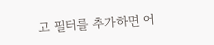고 필터를 추가하면 어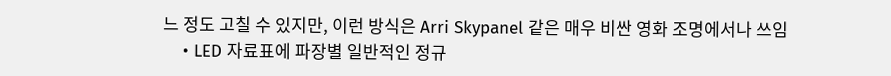느 정도 고칠 수 있지만, 이런 방식은 Arri Skypanel 같은 매우 비싼 영화 조명에서나 쓰임
    • LED 자료표에 파장별 일반적인 정규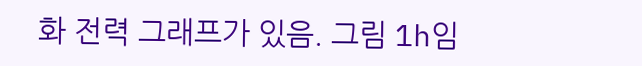화 전력 그래프가 있음. 그림 1h임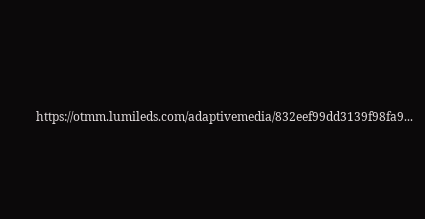https://otmm.lumileds.com/adaptivemedia/832eef99dd3139f98fa9...